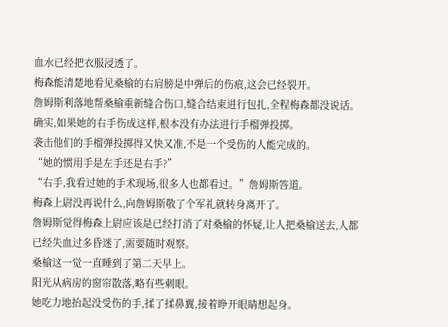血水已经把衣服浸透了。
梅森能清楚地看见桑榆的右肩膀是中弹后的伤痕,这会已经裂开。
詹姆斯利落地帮桑榆重新缝合伤口,缝合结束进行包扎,全程梅森都没说话。
确实,如果她的右手伤成这样,根本没有办法进行手榴弹投掷。
袭击他们的手榴弹投掷得又快又准,不是一个受伤的人能完成的。
“她的惯用手是左手还是右手?”
“右手,我看过她的手术现场,很多人也都看过。”詹姆斯答道。
梅森上尉没再说什么,向詹姆斯敬了个军礼就转身离开了。
詹姆斯觉得梅森上尉应该是已经打消了对桑榆的怀疑,让人把桑榆送去,人都已经失血过多昏迷了,需要随时观察。
桑榆这一觉一直睡到了第二天早上。
阳光从病房的窗帘散落,略有些刺眼。
她吃力地抬起没受伤的手,揉了揉鼻翼,接着睁开眼睛想起身。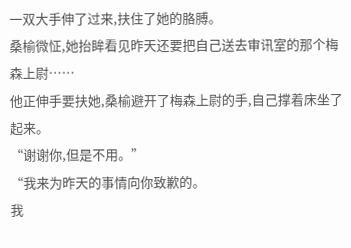一双大手伸了过来,扶住了她的胳膊。
桑榆微怔,她抬眸看见昨天还要把自己送去审讯室的那个梅森上尉……
他正伸手要扶她,桑榆避开了梅森上尉的手,自己撑着床坐了起来。
“谢谢你,但是不用。”
“我来为昨天的事情向你致歉的。
我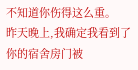不知道你伤得这么重。
昨天晚上,我确定我看到了你的宿舍房门被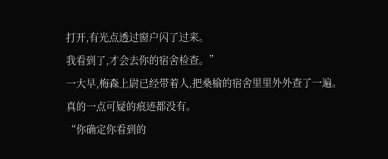打开,有光点透过窗户闪了过来。
我看到了,才会去你的宿舍检查。”
一大早,梅森上尉已经带着人,把桑榆的宿舍里里外外查了一遍。
真的一点可疑的痕迹都没有。
“你确定你看到的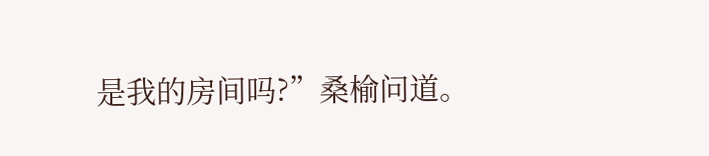是我的房间吗?”桑榆问道。